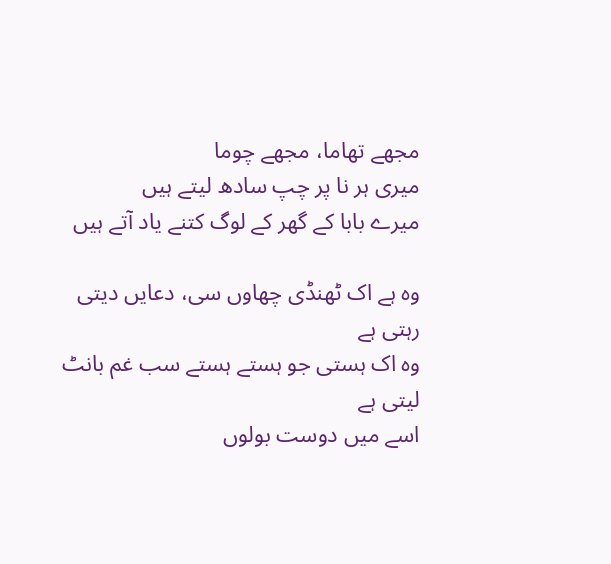مجھے تھاما، مجھے چوما
میری ہر نا پر چپ سادھ لیتے ہیں
میرے بابا کے گھر کے لوگ کتنے یاد آتے ہیں

وہ ہے اک ٹھنڈی چھاوں سی، دعایں دیتی رہتی ہے
وہ اک ہستی جو ہستے ہستے سب غم بانٹ لیتی ہے
اسے میں دوست بولوں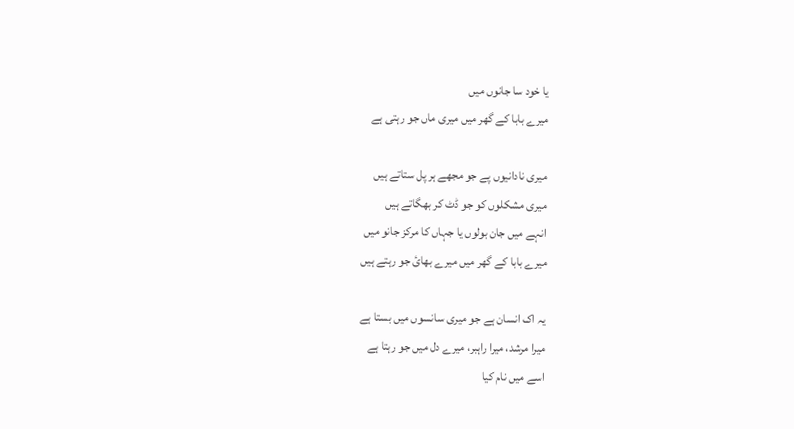یا خود سا جانوں میں
میرے بابا کے گھر میں میری ماں جو رہتی ہے

میری نادانیوں پے جو مجھے ہر پل ستاتے ہیں
میری مشکلوں کو جو ڈٹ کر بھگاتے ہیں
انہے میں جان بولوں یا جہاں کا مرکز جانو میں
میرے بابا کے گھر میں میرے بھائ جو رہتے ہیں

یہ اک انسان ہے جو میری سانسوں میں بستا ہے
میرا مرشد، میرا راہبر، میرے دل میں جو رہتا ہے
اسے میں نام کیا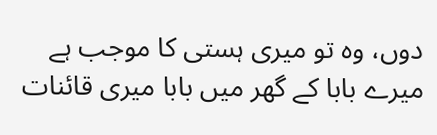دوں، وہ تو میری ہستی کا موجب ہے
میرے بابا کے گھر میں بابا میری قائنات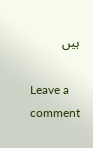ہیں

Leave a comment